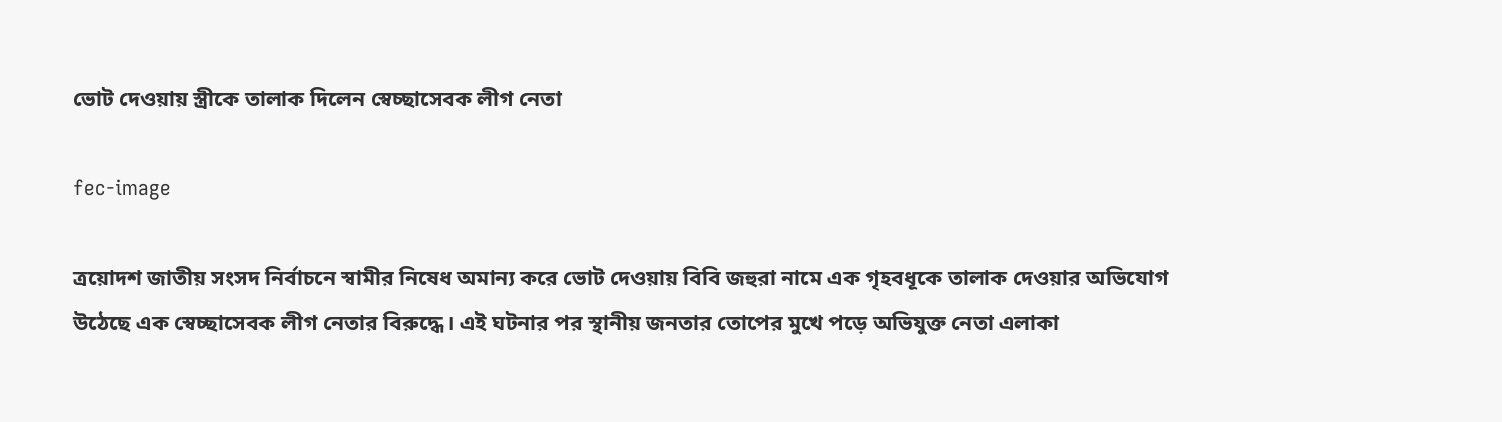ভোট দেওয়ায় স্ত্রীকে তালাক দিলেন স্বেচ্ছাসেবক লীগ নেতা

fec-image

ত্রয়োদশ জাতীয় সংসদ নির্বাচনে স্বামীর নিষেধ অমান্য করে ভোট দেওয়ায় বিবি জহুরা নামে এক গৃহবধূকে তালাক দেওয়ার অভিযোগ উঠেছে এক স্বেচ্ছাসেবক লীগ নেতার বিরুদ্ধে। এই ঘটনার পর স্থানীয় জনতার তোপের মুখে পড়ে অভিযুক্ত নেতা এলাকা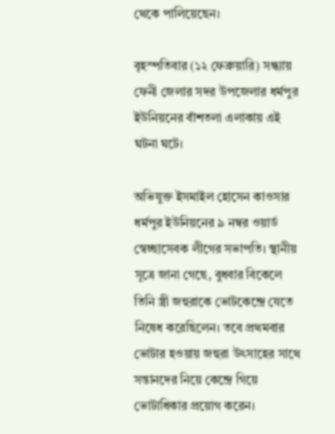থেকে পালিয়েছেন।

বৃহস্পতিবার (১২ ফেব্রুয়ারি) সন্ধ্যায় ফেনী জেলার সদর উপজেলার ধর্মপুর ইউনিয়নের বাঁশতলা এলাকায় এই ঘটনা ঘটে।

অভিযুক্ত ইসমাইল হোসেন কাওসার ধর্মপুর ইউনিয়নের ৯ নম্বর ওয়ার্ড স্বেচ্ছাসেবক লীগের সভাপতি। স্থানীয় সূত্রে জানা গেছে, বুধবার বিকেলে তিনি স্ত্রী জহুরাকে ভোটকেন্দ্রে যেতে নিষেধ করেছিলেন। তবে প্রথমবার ভোটার হওয়ায় জহুরা উৎসাহের সাথে সন্তানদের নিয়ে কেন্দ্রে গিয়ে ভোটাধিকার প্রয়োগ করেন।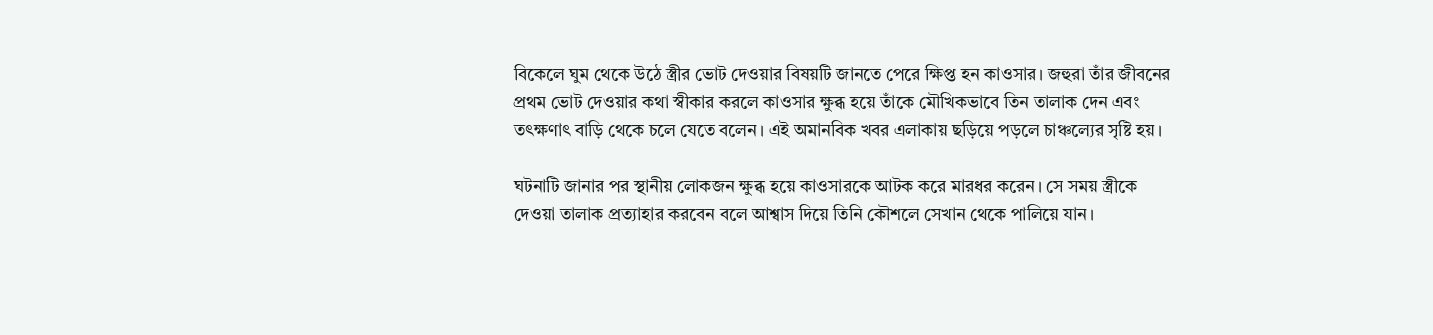বিকেলে ঘুম থেকে উঠে স্ত্রীর ভোট দেওয়ার বিষয়টি জানতে পেরে ক্ষিপ্ত হন কাওসার। জহুরা তাঁর জীবনের প্রথম ভোট দেওয়ার কথা স্বীকার করলে কাওসার ক্ষুব্ধ হয়ে তাঁকে মৌখিকভাবে তিন তালাক দেন এবং তৎক্ষণাৎ বাড়ি থেকে চলে যেতে বলেন। এই অমানবিক খবর এলাকায় ছড়িয়ে পড়লে চাঞ্চল্যের সৃষ্টি হয়।

ঘটনাটি জানার পর স্থানীয় লোকজন ক্ষুব্ধ হয়ে কাওসারকে আটক করে মারধর করেন। সে সময় স্ত্রীকে দেওয়া তালাক প্রত্যাহার করবেন বলে আশ্বাস দিয়ে তিনি কৌশলে সেখান থেকে পালিয়ে যান।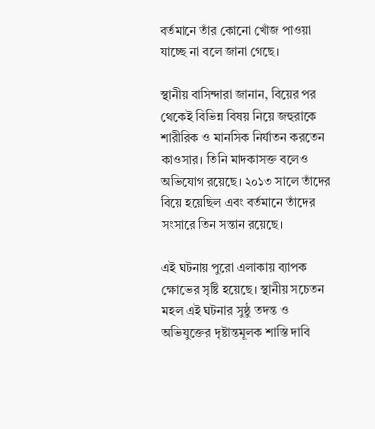বর্তমানে তাঁর কোনো খোঁজ পাওয়া যাচ্ছে না বলে জানা গেছে।

স্থানীয় বাসিন্দারা জানান, বিয়ের পর থেকেই বিভিন্ন বিষয় নিয়ে জহুরাকে শারীরিক ও মানসিক নির্যাতন করতেন কাওসার। তিনি মাদকাসক্ত বলেও অভিযোগ রয়েছে। ২০১৩ সালে তাঁদের বিয়ে হয়েছিল এবং বর্তমানে তাঁদের সংসারে তিন সন্তান রয়েছে।

এই ঘটনায় পুরো এলাকায় ব্যাপক ক্ষোভের সৃষ্টি হয়েছে। স্থানীয় সচেতন মহল এই ঘটনার সুষ্ঠু তদন্ত ও অভিযুক্তের দৃষ্টান্তমূলক শাস্তি দাবি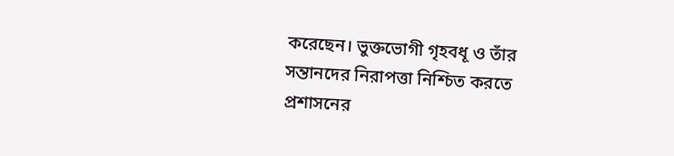করেছেন। ভুক্তভোগী গৃহবধূ ও তাঁর সন্তানদের নিরাপত্তা নিশ্চিত করতে প্রশাসনের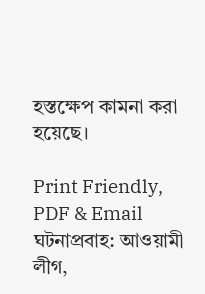হস্তক্ষেপ কামনা করা হয়েছে।

Print Friendly, PDF & Email
ঘটনাপ্রবাহ: আওয়ামী লীগ,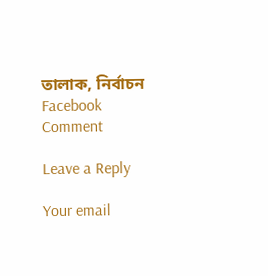তালাক, নির্বাচন
Facebook Comment

Leave a Reply

Your email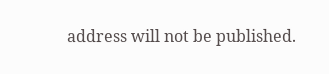address will not be published.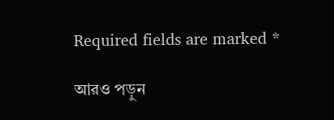Required fields are marked *

আরও পড়ুন